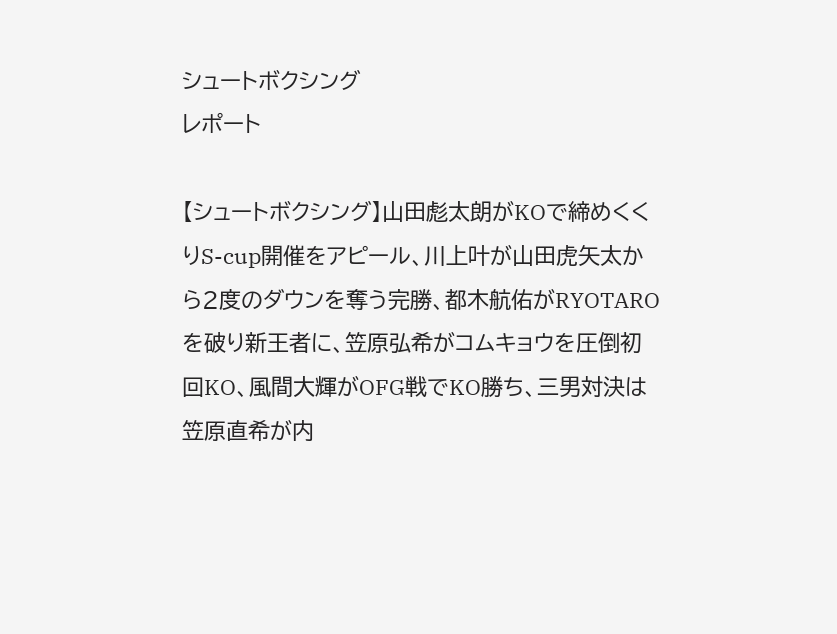シュートボクシング
レポート

【シュートボクシング】山田彪太朗がKOで締めくくりS-cup開催をアピール、川上叶が山田虎矢太から2度のダウンを奪う完勝、都木航佑がRYOTAROを破り新王者に、笠原弘希がコムキョウを圧倒初回KO、風間大輝がOFG戦でKO勝ち、三男対決は笠原直希が内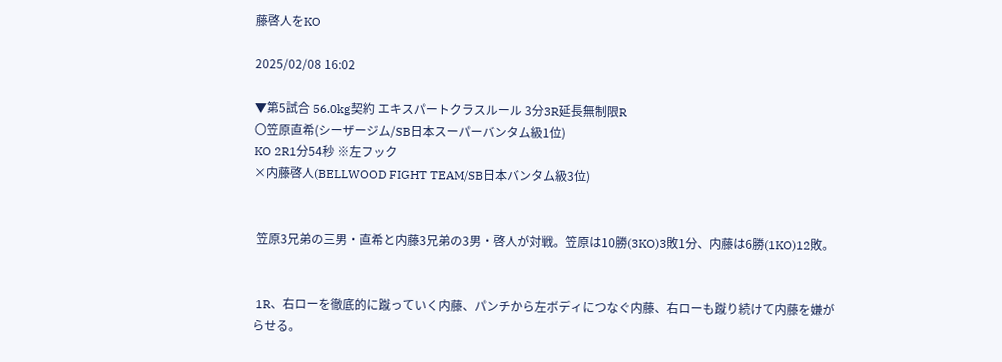藤啓人をKO

2025/02/08 16:02

▼第5試合 56.0kg契約 エキスパートクラスルール 3分3R延長無制限R
〇笠原直希(シーザージム/SB日本スーパーバンタム級1位)
KO 2R1分54秒 ※左フック
×内藤啓人(BELLWOOD FIGHT TEAM/SB日本バンタム級3位)


 笠原3兄弟の三男・直希と内藤3兄弟の3男・啓人が対戦。笠原は10勝(3KO)3敗1分、内藤は6勝(1KO)12敗。


 1R、右ローを徹底的に蹴っていく内藤、パンチから左ボディにつなぐ内藤、右ローも蹴り続けて内藤を嫌がらせる。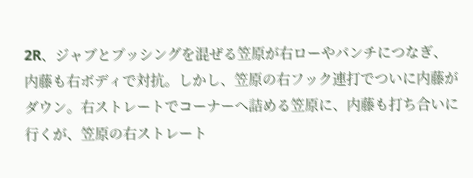2R、ジャブとプッシングを混ぜる笠原が右ローやパンチにつなぎ、内藤も右ボディで対抗。しかし、笠原の右フック連打でついに内藤がダウン。右ストレートでコーナーへ詰める笠原に、内藤も打ち合いに行くが、笠原の右ストレート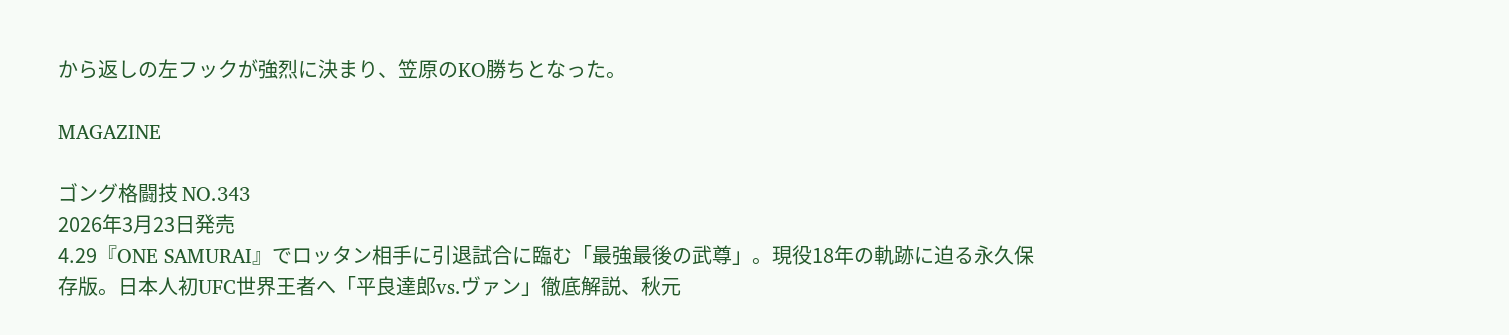から返しの左フックが強烈に決まり、笠原のKO勝ちとなった。

MAGAZINE

ゴング格闘技 NO.343
2026年3月23日発売
4.29『ONE SAMURAI』でロッタン相手に引退試合に臨む「最強最後の武尊」。現役18年の軌跡に迫る永久保存版。日本人初UFC世界王者へ「平良達郎vs.ヴァン」徹底解説、秋元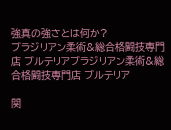強真の強さとは何か?
ブラジリアン柔術&総合格闘技専門店 ブルテリアブラジリアン柔術&総合格闘技専門店 ブルテリア

関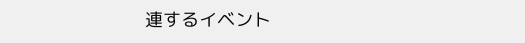連するイベント